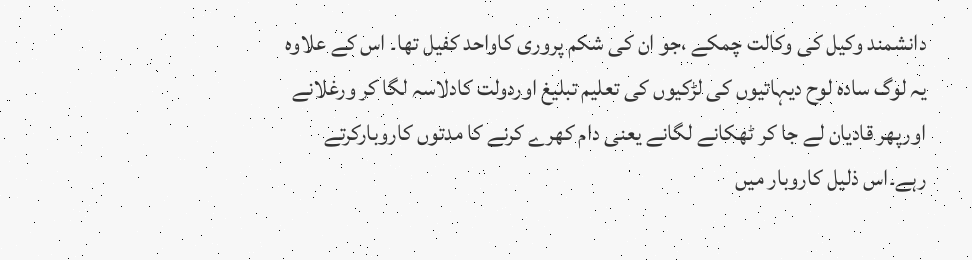دانشمند وکیل کی وکالت چمکے ،جو ان کی شکم پروری کاواحد کفیل تھا۔ اس کے علاوہ یہ لوگ سادہ لوح دیہاتیوں کی لڑکیوں کی تعلیم تبلیغ اوردولت کادلاسہ لگا کر ورغلانے اورپھر قادیان لے جا کر ٹھکانے لگانے یعنی دام کھرے کرنے کا مدتوں کاروبارکرتے رہے۔اس ذلیل کاروبار میں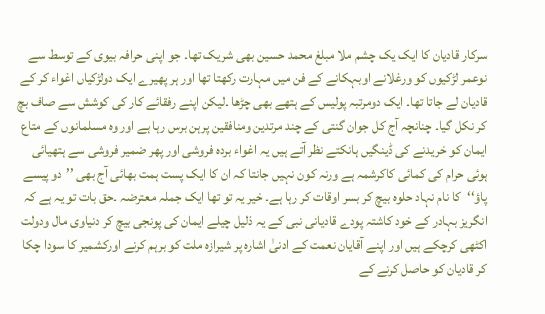سرکار قادیان کا ایک یک چشم ملا مبلغ محمد حسین بھی شریک تھا۔ جو اپنی حرافہ بیوی کے توسط سے نوعمر لڑکیوں کو ورغلانے اوبہکانے کے فن میں مہارت رکھتا تھا اور ہر پھیرے ایک دولڑکیاں اغواء کر کے قادیان لے جاتا تھا۔ ایک دومرتبہ پولیس کے ہتھے بھی چڑھا ۔لیکن اپنے رفقائے کار کی کوشش سے صاف بچ کر نکل گیا۔ چنانچہ آج کل جوان گنتی کے چند مرتدین ومنافقین پرہن برس رہا ہے اور وہ مسلمانوں کے متاع ایمان کو خریدنے کی ڈینگیں ہانکتے نظر آتے ہیں یہ اغواء بردہ فروشی اور پھر ضمیر فروشی سے ہتھیائی ہوئی حرام کی کمائی کاکرشمہ ہے ورنہ کون نہیں جانتا کہ ان کا ایک پست ہمت بھائی آج بھی ’’دو پیسے پاؤ‘‘کا نام نہاد حلوہ بیچ کر بسر اوقات کر رہا ہے۔ خیر یہ تو تھا ایک جملہ معترضہ ۔حق بات تو یہ ہے کہ انگریز بہادر کے خود کاشتہ پودے قادیانی نبی کے یہ ذلیل چیلے ایمان کی پونجی بیچ کر دنیاوی مال ودولت اکٹھی کرچکے ہیں اور اپنے آقایان نعمت کے ادنیٰ اشارہ پر شیرازہ ملت کو برہم کرنے اورکشمیر کا سودا چکا کر قادیان کو حاصل کرنے کے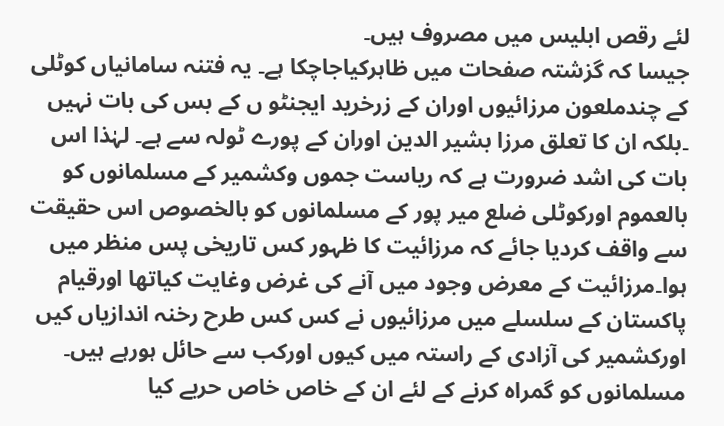لئے رقص ابلیس میں مصروف ہیں۔
جیسا کہ گزشتہ صفحات میں ظاہرکیاجاچکا ہے۔ یہ فتنہ سامانیاں کوٹلی کے چندملعون مرزائیوں اوران کے زرخرید ایجنٹو ں کے بس کی بات نہیں ۔بلکہ ان کا تعلق مرزا بشیر الدین اوران کے پورے ٹولہ سے ہے۔ لہٰذا اس بات کی اشد ضرورت ہے کہ ریاست جموں وکشمیر کے مسلمانوں کو بالعموم اورکوٹلی ضلع میر پور کے مسلمانوں کو بالخصوص اس حقیقت سے واقف کردیا جائے کہ مرزائیت کا ظہور کس تاریخی پس منظر میں ہوا۔مرزائیت کے معرض وجود میں آنے کی غرض وغایت کیاتھا اورقیام پاکستان کے سلسلے میں مرزائیوں نے کس کس طرح رخنہ اندازیاں کیں اورکشمیر کی آزادی کے راستہ میں کیوں اورکب سے حائل ہورہے ہیں۔ مسلمانوں کو گمراہ کرنے کے لئے ان کے خاص خاص حربے کیا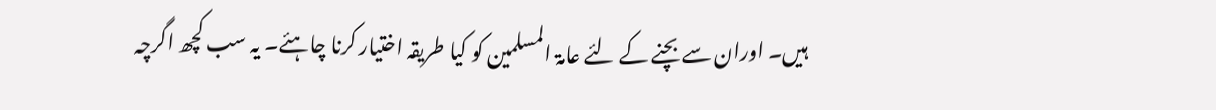ہیں۔ اوران سے بچنے کے لئے عامۃ المسلمین کو کیا طریقہ اختیار کرنا چاہئے۔ یہ سب کچھ اگرچہ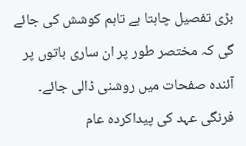بڑی تفصیل چاہتا ہے تاہم کوشش کی جائے گی کہ مختصر طور پر ان ساری باتوں پر آئندہ صفحات میں روشنی ڈالی جائے۔
فرنگی عہد کی پیداکردہ عام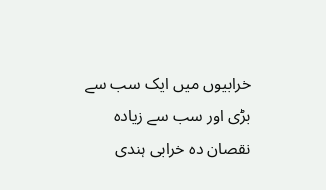خرابیوں میں ایک سب سے بڑی اور سب سے زیادہ نقصان دہ خرابی ہندی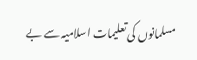مسلمانوں کی تعلیمات اسلامیہ سے بے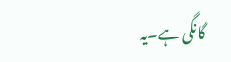گانگی ہے۔یہ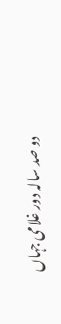دو صد سالہ دور غلامی جہاں